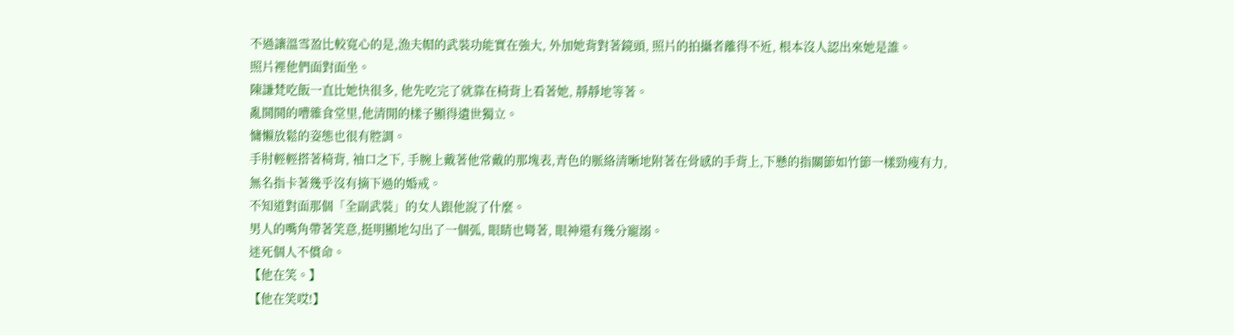不過讓溫雪盈比較寬心的是,漁夫帽的武裝功能實在強大, 外加她背對著鏡頭, 照片的拍攝者離得不近, 根本沒人認出來她是誰。
照片裡他們面對面坐。
陳謙梵吃飯一直比她快很多, 他先吃完了就靠在椅背上看著她, 靜靜地等著。
亂鬨鬨的嘈雜食堂里,他清閒的樣子顯得遺世獨立。
慵懶放鬆的姿態也很有腔調。
手肘輕輕搭著椅背, 袖口之下, 手腕上戴著他常戴的那塊表,青色的脈絡清晰地附著在骨感的手背上,下懸的指關節如竹節一樣勁瘦有力, 無名指卡著幾乎沒有摘下過的婚戒。
不知道對面那個「全副武裝」的女人跟他說了什麼。
男人的嘴角帶著笑意,挺明顯地勾出了一個弧, 眼睛也彎著, 眼神還有幾分寵溺。
迷死個人不償命。
【他在笑。】
【他在笑哎!】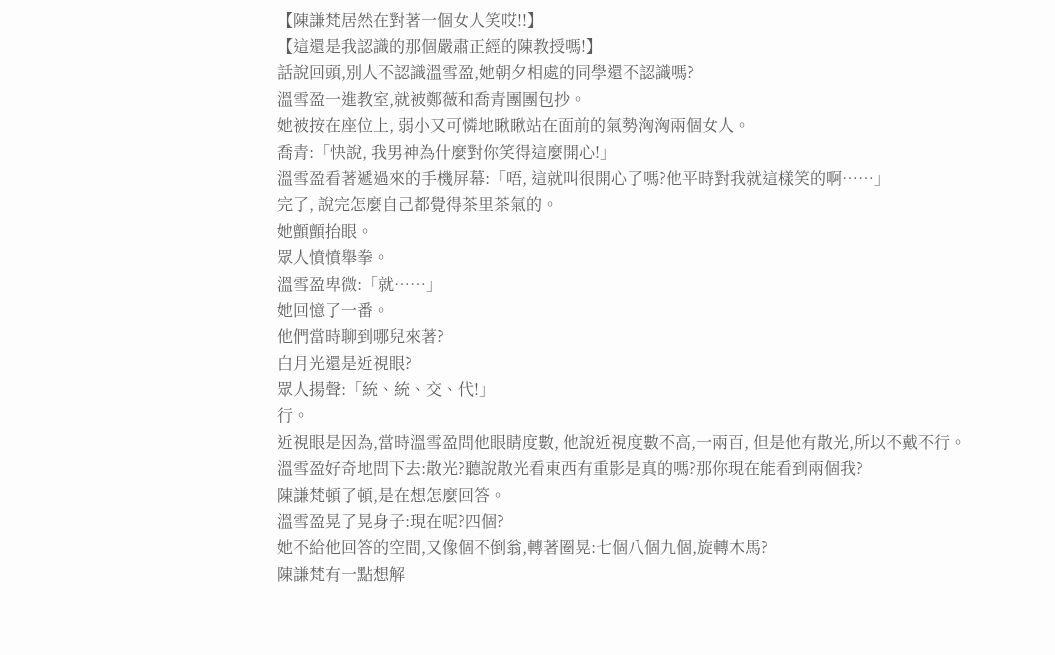【陳謙梵居然在對著一個女人笑哎!!】
【這還是我認識的那個嚴肅正經的陳教授嗎!】
話說回頭,別人不認識溫雪盈,她朝夕相處的同學還不認識嗎?
溫雪盈一進教室,就被鄭薇和喬青團團包抄。
她被按在座位上, 弱小又可憐地瞅瞅站在面前的氣勢洶洶兩個女人。
喬青:「快說, 我男神為什麼對你笑得這麼開心!」
溫雪盈看著遞過來的手機屏幕:「唔, 這就叫很開心了嗎?他平時對我就這樣笑的啊……」
完了, 說完怎麼自己都覺得茶里茶氣的。
她顫顫抬眼。
眾人憤憤舉拳。
溫雪盈卑微:「就……」
她回憶了一番。
他們當時聊到哪兒來著?
白月光還是近視眼?
眾人揚聲:「統、統、交、代!」
行。
近視眼是因為,當時溫雪盈問他眼睛度數, 他說近視度數不高,一兩百, 但是他有散光,所以不戴不行。
溫雪盈好奇地問下去:散光?聽說散光看東西有重影是真的嗎?那你現在能看到兩個我?
陳謙梵頓了頓,是在想怎麼回答。
溫雪盈晃了晃身子:現在呢?四個?
她不給他回答的空間,又像個不倒翁,轉著圈晃:七個八個九個,旋轉木馬?
陳謙梵有一點想解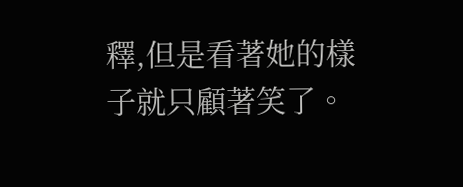釋,但是看著她的樣子就只顧著笑了。